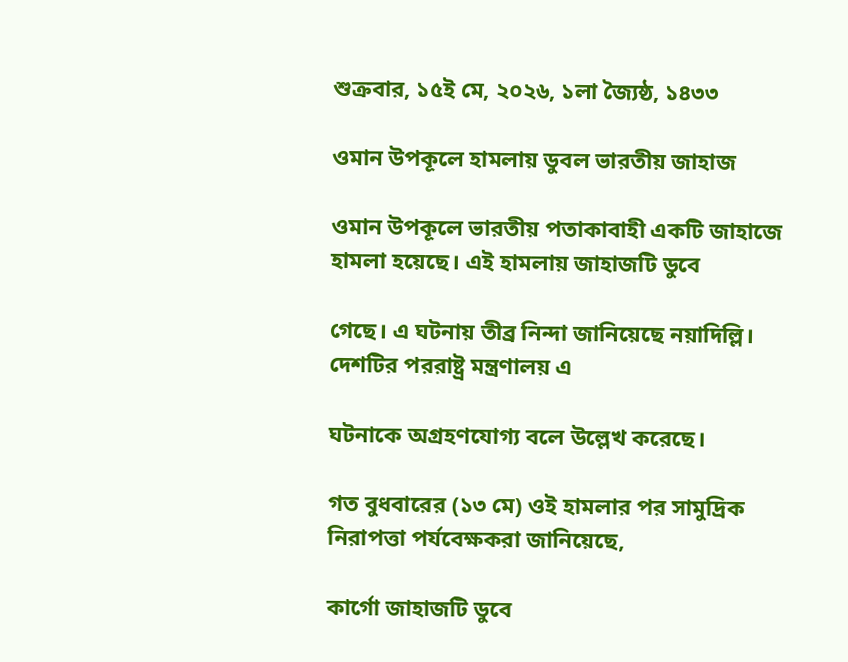শুক্রবার, ১৫ই মে, ২০২৬, ১লা জ্যৈষ্ঠ, ১৪৩৩

ওমান উপকূলে হামলায় ডুবল ভারতীয় জাহাজ

ওমান উপকূলে ভারতীয় পতাকাবাহী একটি জাহাজে হামলা হয়েছে। এই হামলায় জাহাজটি ডুবে

গেছে। এ ঘটনায় তীব্র নিন্দা জানিয়েছে নয়াদিল্লি। দেশটির পররাষ্ট্র মন্ত্রণালয় এ

ঘটনাকে অগ্রহণযোগ্য বলে উল্লেখ করেছে।

গত বুধবারের (১৩ মে) ওই হামলার পর সামুদ্রিক নিরাপত্তা পর্যবেক্ষকরা জানিয়েছে,

কার্গো জাহাজটি ডুবে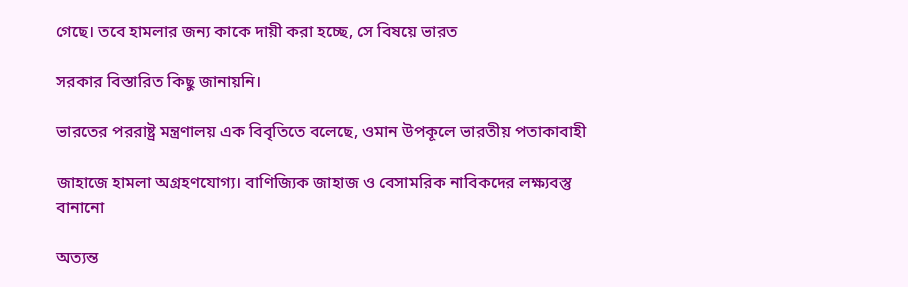গেছে। তবে হামলার জন্য কাকে দায়ী করা হচ্ছে, সে বিষয়ে ভারত

সরকার বিস্তারিত কিছু জানায়নি।

ভারতের পররাষ্ট্র মন্ত্রণালয় এক বিবৃতিতে বলেছে, ওমান উপকূলে ভারতীয় পতাকাবাহী

জাহাজে হামলা অগ্রহণযোগ্য। বাণিজ্যিক জাহাজ ও বেসামরিক নাবিকদের লক্ষ্যবস্তু বানানো

অত্যন্ত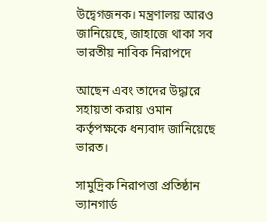উদ্বেগজনক। মন্ত্রণালয় আরও জানিয়েছে, জাহাজে থাকা সব ভারতীয় নাবিক নিরাপদে

আছেন এবং তাদের উদ্ধারে সহায়তা করায় ওমান কর্তৃপক্ষকে ধন্যবাদ জানিয়েছে ভারত।

সামুদ্রিক নিরাপত্তা প্রতিষ্ঠান ভ্যানগার্ড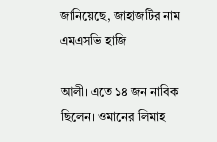জানিয়েছে, জাহাজটির নাম এমএসভি হাজি

আলী। এতে ১৪ জন নাবিক ছিলেন। ওমানের লিমাহ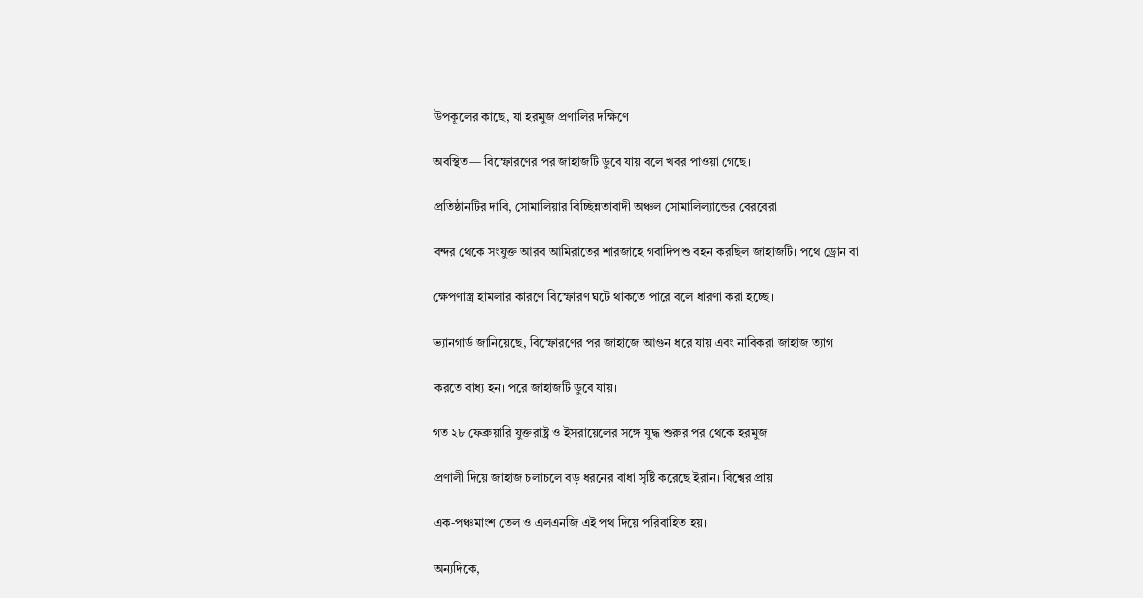উপকূলের কাছে, যা হরমুজ প্রণালির দক্ষিণে

অবস্থিত— বিস্ফোরণের পর জাহাজটি ডুবে যায় বলে খবর পাওয়া গেছে।

প্রতিষ্ঠানটির দাবি, সোমালিয়ার বিচ্ছিন্নতাবাদী অঞ্চল সোমালিল্যান্ডের বেরবেরা

বন্দর থেকে সংযুক্ত আরব আমিরাতের শারজাহে গবাদিপশু বহন করছিল জাহাজটি। পথে ড্রোন বা

ক্ষেপণাস্ত্র হামলার কারণে বিস্ফোরণ ঘটে থাকতে পারে বলে ধারণা করা হচ্ছে।

ভ্যানগার্ড জানিয়েছে, বিস্ফোরণের পর জাহাজে আগুন ধরে যায় এবং নাবিকরা জাহাজ ত্যাগ

করতে বাধ্য হন। পরে জাহাজটি ডুবে যায়।

গত ২৮ ফেব্রুয়ারি যুক্তরাষ্ট্র ও ইসরায়েলের সঙ্গে যুদ্ধ শুরুর পর থেকে হরমুজ

প্রণালী দিয়ে জাহাজ চলাচলে বড় ধরনের বাধা সৃষ্টি করেছে ইরান। বিশ্বের প্রায়

এক-পঞ্চমাংশ তেল ও এলএনজি এই পথ দিয়ে পরিবাহিত হয়।

অন্যদিকে,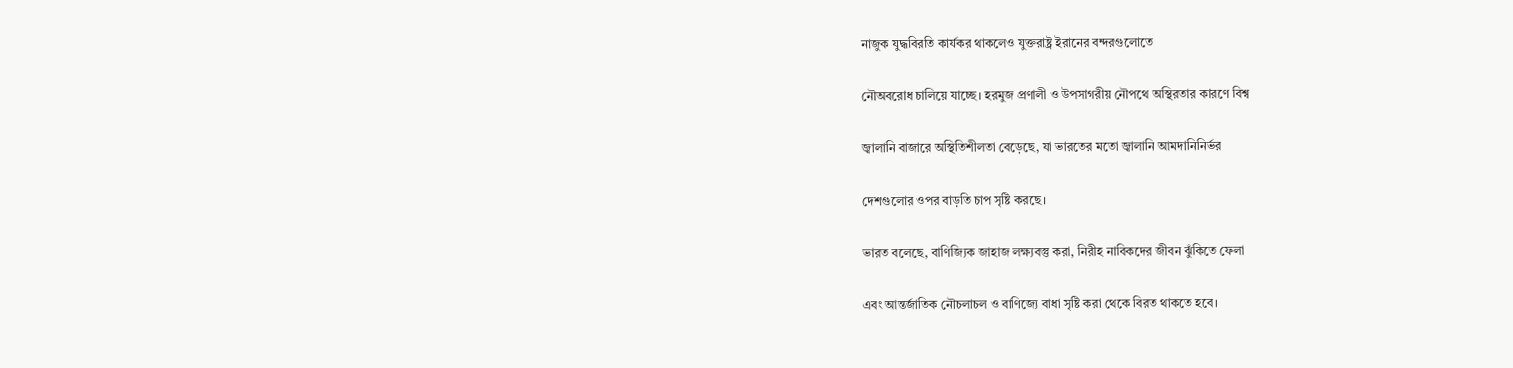নাজুক যুদ্ধবিরতি কার্যকর থাকলেও যুক্তরাষ্ট্র ইরানের বন্দরগুলোতে

নৌঅবরোধ চালিয়ে যাচ্ছে। হরমুজ প্রণালী ও উপসাগরীয় নৌপথে অস্থিরতার কারণে বিশ্ব

জ্বালানি বাজারে অস্থিতিশীলতা বেড়েছে, যা ভারতের মতো জ্বালানি আমদানিনির্ভর

দেশগুলোর ওপর বাড়তি চাপ সৃষ্টি করছে।

ভারত বলেছে, বাণিজ্যিক জাহাজ লক্ষ্যবস্তু করা, নিরীহ নাবিকদের জীবন ঝুঁকিতে ফেলা

এবং আন্তর্জাতিক নৌচলাচল ও বাণিজ্যে বাধা সৃষ্টি করা থেকে বিরত থাকতে হবে।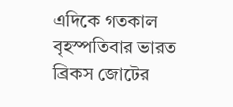এদিকে গতকাল বৃহস্পতিবার ভারত ব্রিকস জোটের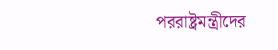পররাষ্ট্রমন্ত্রীদের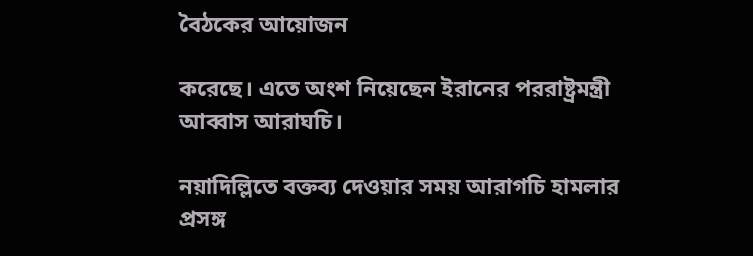বৈঠকের আয়োজন

করেছে। এতে অংশ নিয়েছেন ইরানের পররাষ্ট্রমন্ত্রী আব্বাস আরাঘচি।

নয়াদিল্লিতে বক্তব্য দেওয়ার সময় আরাগচি হামলার প্রসঙ্গ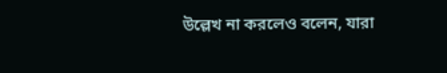উল্লেখ না করলেও বলেন, যারা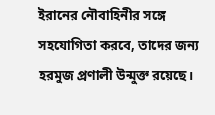ইরানের নৌবাহিনীর সঙ্গে সহযোগিতা করবে, তাদের জন্য হরমুজ প্রণালী উন্মুক্ত রয়েছে।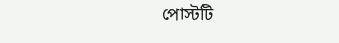পোস্টটি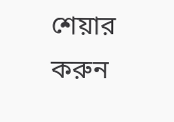শেয়ার করুন